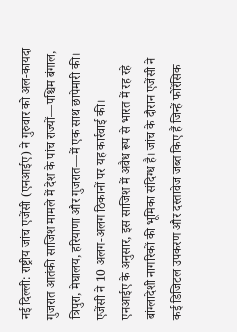नई दिल्ली: राष्ट्रीय जांच एजेंसी (एनआईए) ने गुरुवार को अल-कायदा गुजरात आतंकी साजिश मामले में देश के पांच राज्यों—पश्चिम बंगाल, त्रिपुरा, मेघालय, हरियाणा और गुजरात—में एक साथ छापेमारी की। एजेंसी ने 10 अलग-अलग ठिकानों पर यह कार्रवाई की।
एनआईए के अनुसार, इस साजिश में अवैध रूप से भारत में रह रहे बांग्लादेशी नागरिकों की भूमिका संदिग्ध है। जांच के दौरान एजेंसी ने कई डिजिटल उपकरण और दस्तावेज जब्त किए हैं जिन्हें फोरेंसिक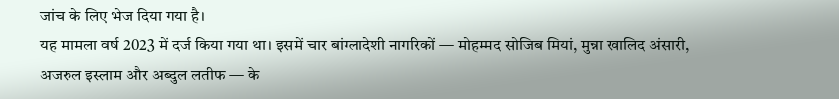जांच के लिए भेज दिया गया है।
यह मामला वर्ष 2023 में दर्ज किया गया था। इसमें चार बांग्लादेशी नागरिकों — मोहम्मद सोजिब मियां, मुन्ना खालिद अंसारी, अजरुल इस्लाम और अब्दुल लतीफ — के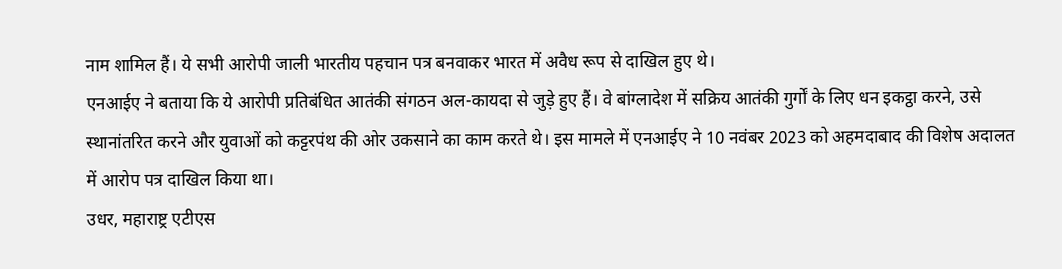नाम शामिल हैं। ये सभी आरोपी जाली भारतीय पहचान पत्र बनवाकर भारत में अवैध रूप से दाखिल हुए थे।
एनआईए ने बताया कि ये आरोपी प्रतिबंधित आतंकी संगठन अल-कायदा से जुड़े हुए हैं। वे बांग्लादेश में सक्रिय आतंकी गुर्गों के लिए धन इकट्ठा करने, उसे स्थानांतरित करने और युवाओं को कट्टरपंथ की ओर उकसाने का काम करते थे। इस मामले में एनआईए ने 10 नवंबर 2023 को अहमदाबाद की विशेष अदालत में आरोप पत्र दाखिल किया था।
उधर, महाराष्ट्र एटीएस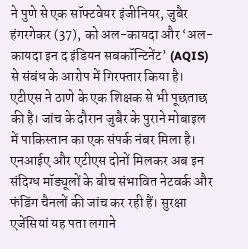ने पुणे से एक सॉफ्टवेयर इंजीनियर, जुबैर हंगरगेकर (37), को अल-कायदा और ‘अल-कायदा इन द इंडियन सबकॉन्टिनेंट’ (AQIS) से संबंध के आरोप में गिरफ्तार किया है। एटीएस ने ठाणे के एक शिक्षक से भी पूछताछ की है। जांच के दौरान जुबैर के पुराने मोबाइल में पाकिस्तान का एक संपर्क नंबर मिला है।
एनआईए और एटीएस दोनों मिलकर अब इन संदिग्ध मॉड्यूलों के बीच संभावित नेटवर्क और फंडिंग चैनलों की जांच कर रही हैं। सुरक्षा एजेंसियां यह पता लगाने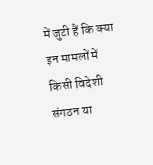में जुटी हैं कि क्या इन मामलों में किसी विदेशी संगठन या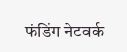फंडिंग नेटवर्क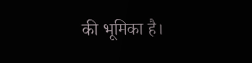की भूमिका है।